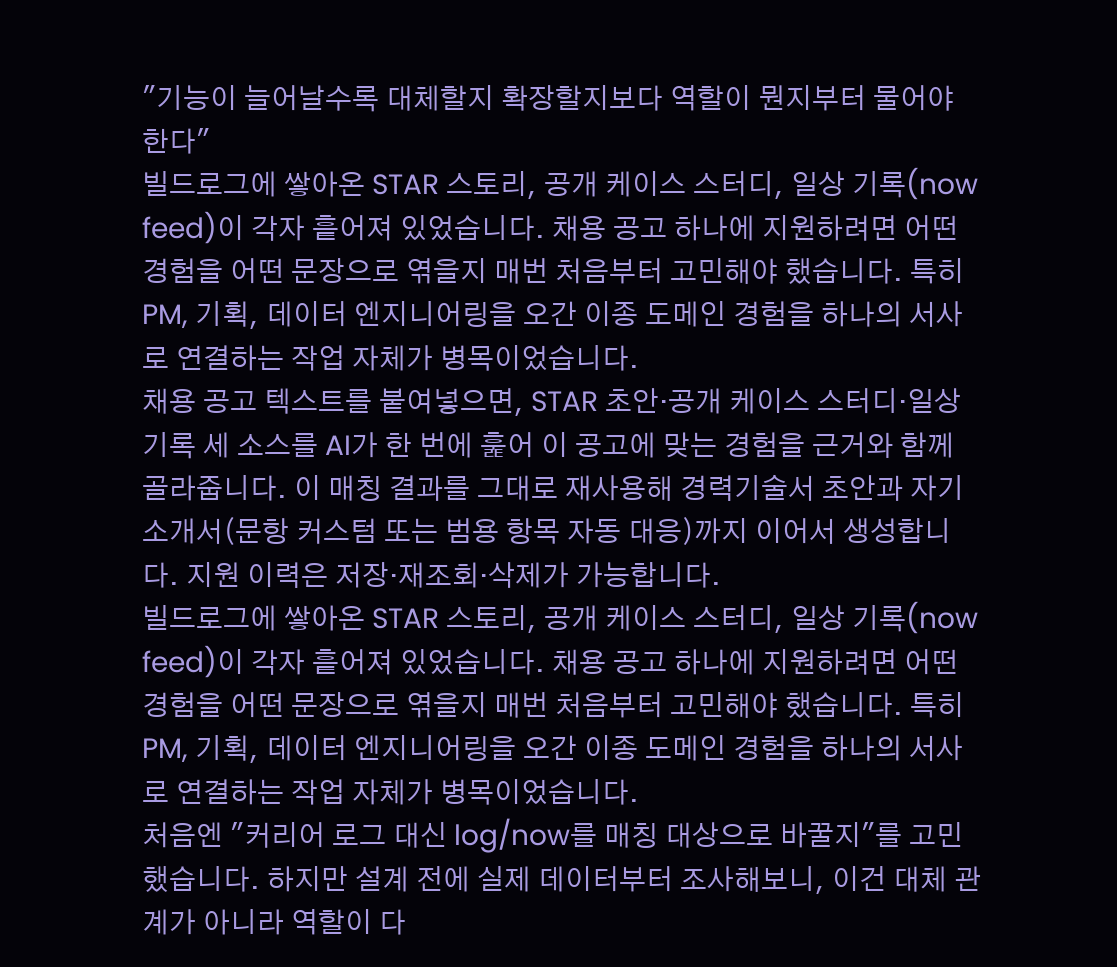"기능이 늘어날수록 대체할지 확장할지보다 역할이 뭔지부터 물어야 한다"
빌드로그에 쌓아온 STAR 스토리, 공개 케이스 스터디, 일상 기록(now feed)이 각자 흩어져 있었습니다. 채용 공고 하나에 지원하려면 어떤 경험을 어떤 문장으로 엮을지 매번 처음부터 고민해야 했습니다. 특히 PM, 기획, 데이터 엔지니어링을 오간 이종 도메인 경험을 하나의 서사로 연결하는 작업 자체가 병목이었습니다.
채용 공고 텍스트를 붙여넣으면, STAR 초안·공개 케이스 스터디·일상 기록 세 소스를 AI가 한 번에 훑어 이 공고에 맞는 경험을 근거와 함께 골라줍니다. 이 매칭 결과를 그대로 재사용해 경력기술서 초안과 자기소개서(문항 커스텀 또는 범용 항목 자동 대응)까지 이어서 생성합니다. 지원 이력은 저장·재조회·삭제가 가능합니다.
빌드로그에 쌓아온 STAR 스토리, 공개 케이스 스터디, 일상 기록(now feed)이 각자 흩어져 있었습니다. 채용 공고 하나에 지원하려면 어떤 경험을 어떤 문장으로 엮을지 매번 처음부터 고민해야 했습니다. 특히 PM, 기획, 데이터 엔지니어링을 오간 이종 도메인 경험을 하나의 서사로 연결하는 작업 자체가 병목이었습니다.
처음엔 "커리어 로그 대신 log/now를 매칭 대상으로 바꿀지"를 고민했습니다. 하지만 설계 전에 실제 데이터부터 조사해보니, 이건 대체 관계가 아니라 역할이 다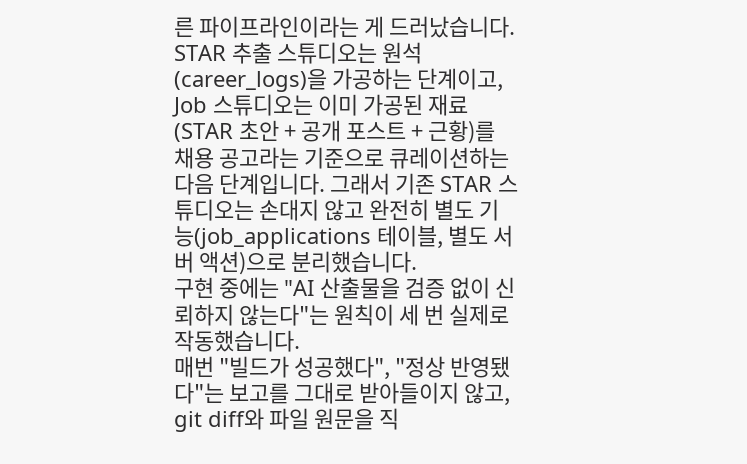른 파이프라인이라는 게 드러났습니다.
STAR 추출 스튜디오는 원석(career_logs)을 가공하는 단계이고, Job 스튜디오는 이미 가공된 재료(STAR 초안 + 공개 포스트 + 근황)를 채용 공고라는 기준으로 큐레이션하는 다음 단계입니다. 그래서 기존 STAR 스튜디오는 손대지 않고 완전히 별도 기능(job_applications 테이블, 별도 서버 액션)으로 분리했습니다.
구현 중에는 "AI 산출물을 검증 없이 신뢰하지 않는다"는 원칙이 세 번 실제로 작동했습니다.
매번 "빌드가 성공했다", "정상 반영됐다"는 보고를 그대로 받아들이지 않고, git diff와 파일 원문을 직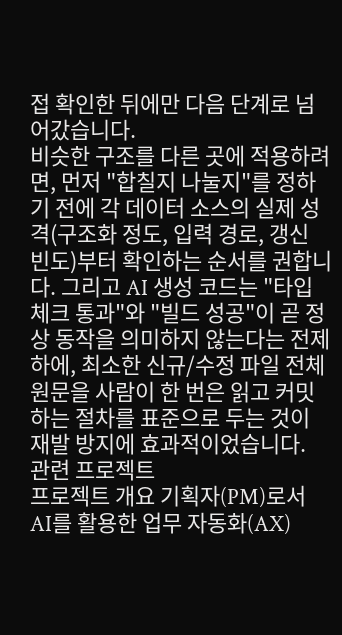접 확인한 뒤에만 다음 단계로 넘어갔습니다.
비슷한 구조를 다른 곳에 적용하려면, 먼저 "합칠지 나눌지"를 정하기 전에 각 데이터 소스의 실제 성격(구조화 정도, 입력 경로, 갱신 빈도)부터 확인하는 순서를 권합니다. 그리고 AI 생성 코드는 "타입 체크 통과"와 "빌드 성공"이 곧 정상 동작을 의미하지 않는다는 전제 하에, 최소한 신규/수정 파일 전체 원문을 사람이 한 번은 읽고 커밋하는 절차를 표준으로 두는 것이 재발 방지에 효과적이었습니다.
관련 프로젝트
프로젝트 개요 기획자(PM)로서 AI를 활용한 업무 자동화(AX)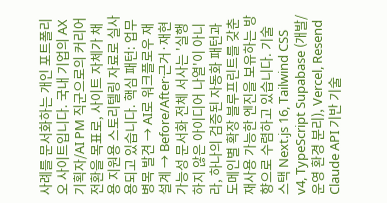사례를 문서화하는 개인 포트폴리오 사이트입니다. 국내 기업의 AX 기획자/AI PM 직군으로의 커리어 전환을 목표로, 사이트 자체가 채용 지원용 스토리텔링 자료로 실사용되고 있습니다. 핵심 패턴: 업무 병목 발견 → AI로 워크플로우 재설계 → Before/After·근거·재현 가능성 문서화 전체 서사는 '실행하지 않은 아이디어 나열'이 아니라, 하나의 검증된 자동화 패턴과 도메인별 확장 블루프린트를 갖춘 재사용 가능한 엔진을 보유하는 방향으로 수렴하고 있습니다. 기술 스택 Next.js 16, Tailwind CSS v4, TypeScript Supabase (개발/운영 환경 분리), Vercel, Resend Claude API 기반 기술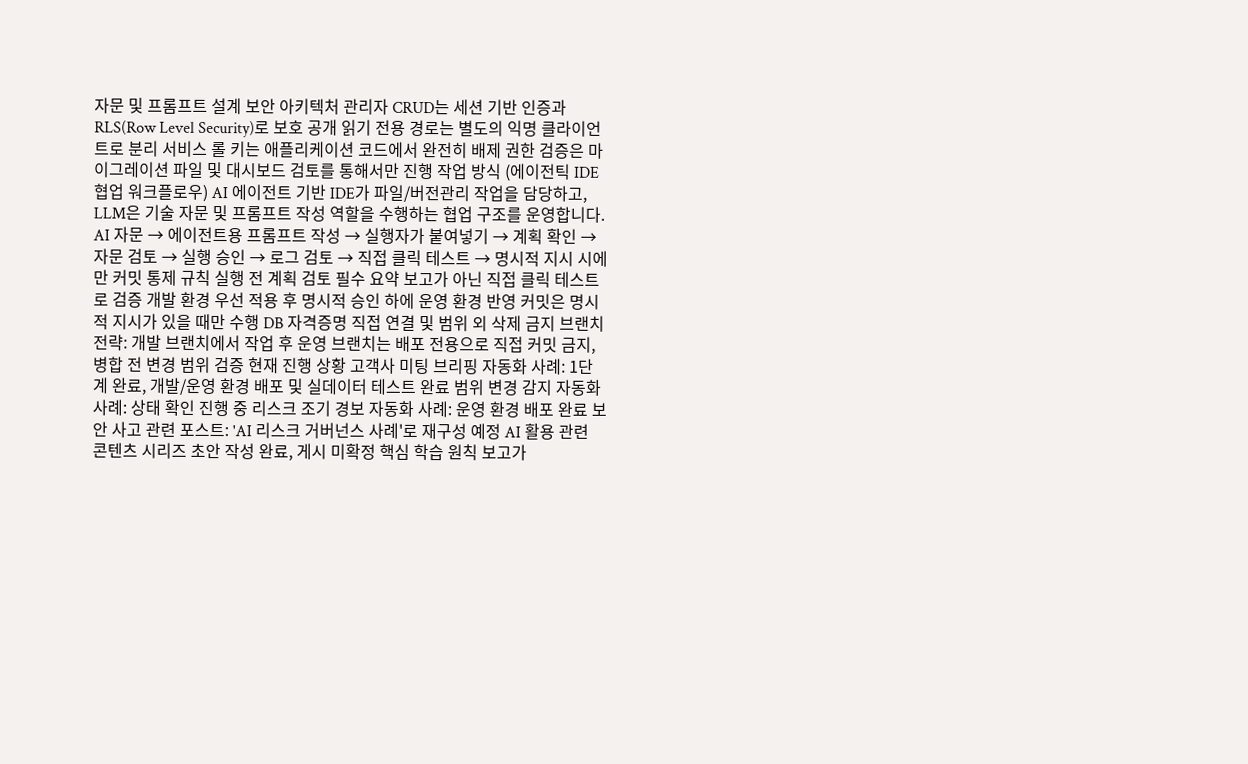자문 및 프롬프트 설계 보안 아키텍처 관리자 CRUD는 세션 기반 인증과 RLS(Row Level Security)로 보호 공개 읽기 전용 경로는 별도의 익명 클라이언트로 분리 서비스 롤 키는 애플리케이션 코드에서 완전히 배제 권한 검증은 마이그레이션 파일 및 대시보드 검토를 통해서만 진행 작업 방식 (에이전틱 IDE 협업 워크플로우) AI 에이전트 기반 IDE가 파일/버전관리 작업을 담당하고, LLM은 기술 자문 및 프롬프트 작성 역할을 수행하는 협업 구조를 운영합니다. AI 자문 → 에이전트용 프롬프트 작성 → 실행자가 붙여넣기 → 계획 확인 → 자문 검토 → 실행 승인 → 로그 검토 → 직접 클릭 테스트 → 명시적 지시 시에만 커밋 통제 규칙 실행 전 계획 검토 필수 요약 보고가 아닌 직접 클릭 테스트로 검증 개발 환경 우선 적용 후 명시적 승인 하에 운영 환경 반영 커밋은 명시적 지시가 있을 때만 수행 DB 자격증명 직접 연결 및 범위 외 삭제 금지 브랜치 전략: 개발 브랜치에서 작업 후 운영 브랜치는 배포 전용으로 직접 커밋 금지, 병합 전 변경 범위 검증 현재 진행 상황 고객사 미팅 브리핑 자동화 사례: 1단계 완료, 개발/운영 환경 배포 및 실데이터 테스트 완료 범위 변경 감지 자동화 사례: 상태 확인 진행 중 리스크 조기 경보 자동화 사례: 운영 환경 배포 완료 보안 사고 관련 포스트: 'AI 리스크 거버넌스 사례'로 재구성 예정 AI 활용 관련 콘텐츠 시리즈 초안 작성 완료, 게시 미확정 핵심 학습 원칙 보고가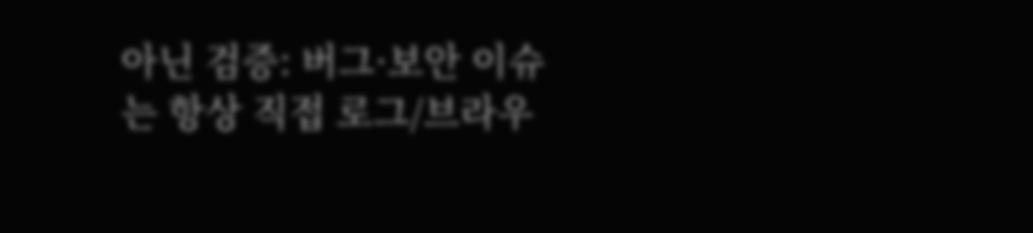아닌 검증: 버그·보안 이슈는 항상 직접 로그/브라우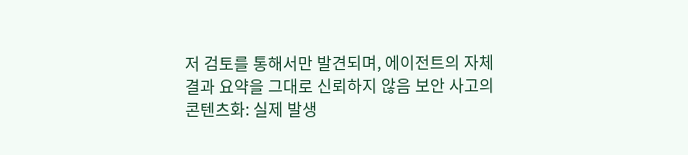저 검토를 통해서만 발견되며, 에이전트의 자체 결과 요약을 그대로 신뢰하지 않음 보안 사고의 콘텐츠화: 실제 발생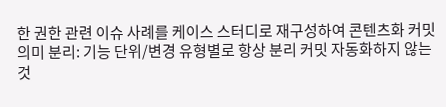한 권한 관련 이슈 사례를 케이스 스터디로 재구성하여 콘텐츠화 커밋 의미 분리: 기능 단위/변경 유형별로 항상 분리 커밋 자동화하지 않는 것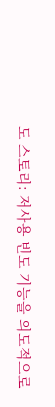도 스토리: 저사용 빈도 기능을 의도적으로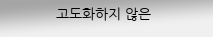고도화하지 않은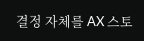결정 자체를 AX 스토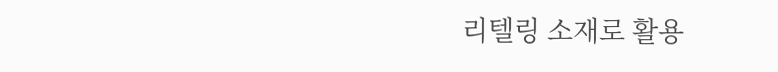리텔링 소재로 활용